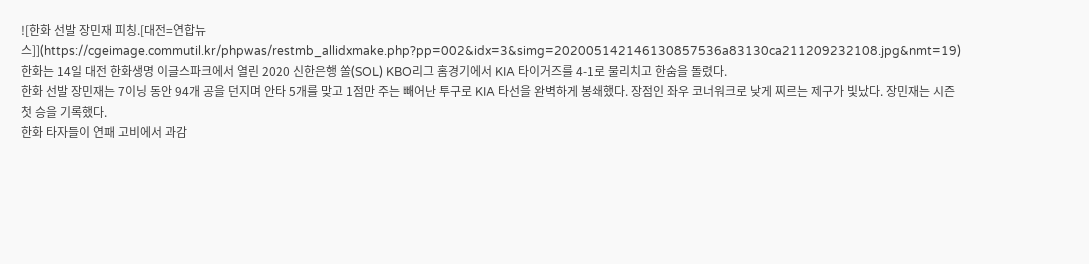![한화 선발 장민재 피칭.[대전=연합뉴스]](https://cgeimage.commutil.kr/phpwas/restmb_allidxmake.php?pp=002&idx=3&simg=202005142146130857536a83130ca211209232108.jpg&nmt=19)
한화는 14일 대전 한화생명 이글스파크에서 열린 2020 신한은행 쏠(SOL) KBO리그 홈경기에서 KIA 타이거즈를 4-1로 물리치고 한숨을 돌렸다.
한화 선발 장민재는 7이닝 동안 94개 공을 던지며 안타 5개를 맞고 1점만 주는 빼어난 투구로 KIA 타선을 완벽하게 봉쇄했다. 장점인 좌우 코너워크로 낮게 찌르는 제구가 빛났다. 장민재는 시즌 첫 승을 기록했다.
한화 타자들이 연패 고비에서 과감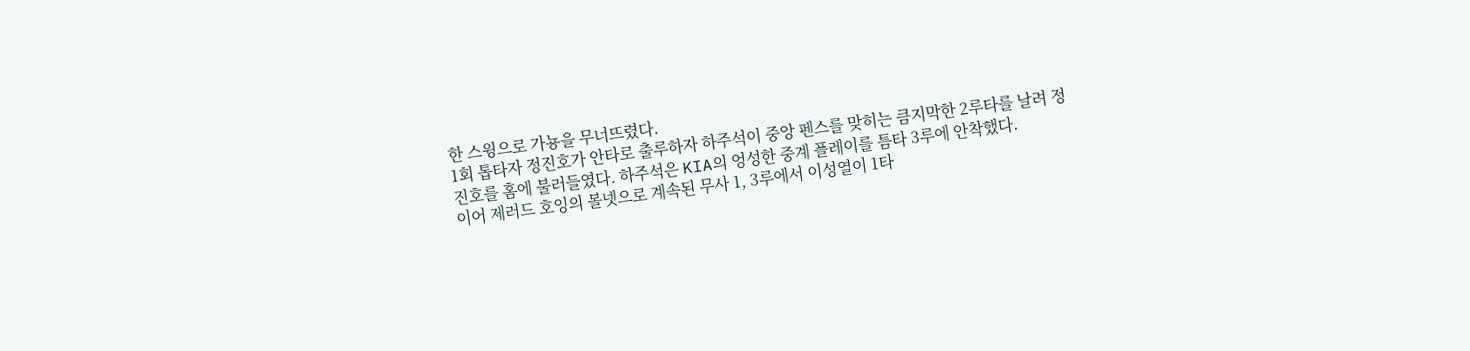한 스윙으로 가뇽을 무너뜨렸다.
1회 톱타자 정진호가 안타로 출루하자 하주석이 중앙 펜스를 맞히는 큼지막한 2루타를 날려 정진호를 홈에 불러들였다. 하주석은 KIA의 엉성한 중계 플레이를 틈타 3루에 안착했다.
이어 제러드 호잉의 볼넷으로 계속된 무사 1, 3루에서 이성열이 1타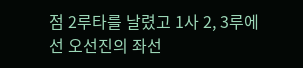점 2루타를 날렸고 1사 2, 3루에선 오선진의 좌선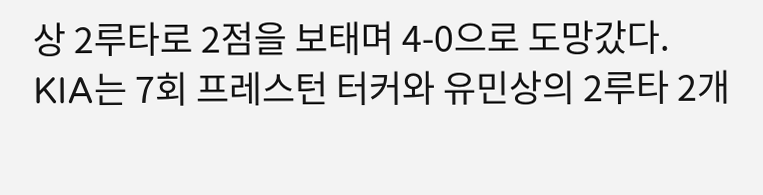상 2루타로 2점을 보태며 4-0으로 도망갔다.
KIA는 7회 프레스턴 터커와 유민상의 2루타 2개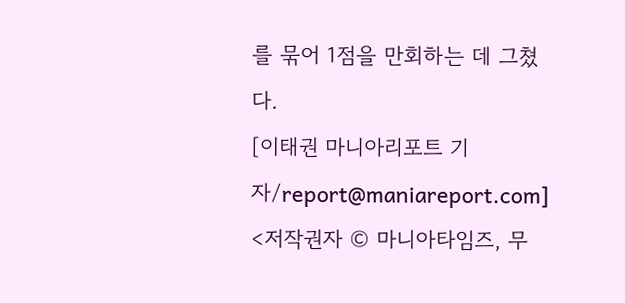를 묶어 1점을 만회하는 데 그쳤다.
[이태권 마니아리포트 기자/report@maniareport.com]
<저작권자 © 마니아타임즈, 무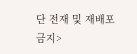단 전재 및 재배포 금지>